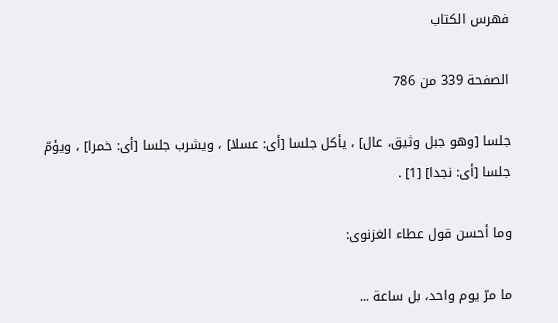فهرس الكتاب

الصفحة 339 من 786

جلسا [وهو جبل وثيق، عال] ، يأكل جلسا [أى: عسلا] ، ويشرب جلسا [أى: خمرا] ، ويؤمّ جلسا [أى: نجدا] [1] .

وما أحسن قول عطاء الغزنوى:

ما مرّ يوم واحد، بل ساعة ...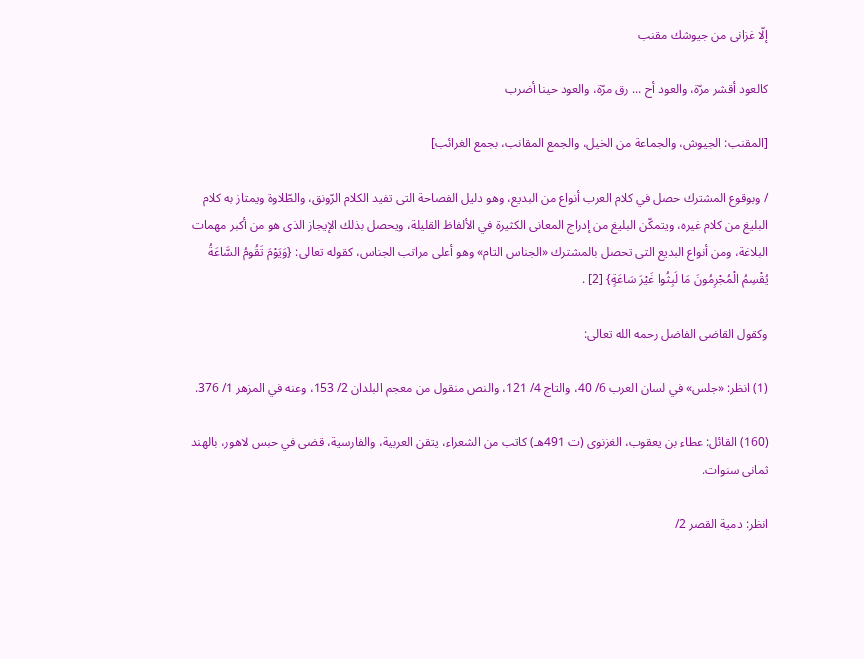إلّا غزانى من جيوشك مقنب

كالعود أقشر مرّة، والعود أح ... رق مرّة، والعود حينا أضرب

[المقنب: الجيوش، والجماعة من الخيل، والجمع المقانب، بجمع الغرائب]

/ وبوقوع المشترك حصل في كلام العرب أنواع من البديع، وهو دليل الفصاحة التى تفيد الكلام الرّونق، والطّلاوة ويمتاز به كلام البليغ من كلام غيره، ويتمكّن البليغ من إدراج المعانى الكثيرة في الألفاظ القليلة، ويحصل بذلك الإيجاز الذى هو من أكبر مهمات البلاغة، ومن أنواع البديع التى تحصل بالمشترك «الجناس التام» وهو أعلى مراتب الجناس، كقوله تعالى: {وَيَوْمَ تَقُومُ السَّاعَةُ يُقْسِمُ الْمُجْرِمُونَ مَا لَبِثُوا غَيْرَ سَاعَةٍ} [2] .

وكقول القاضى الفاضل رحمه الله تعالى:

(1) انظر: «جلس» في لسان العرب 6/ 40، والتاج 4/ 121، والنص منقول من معجم البلدان 2/ 153، وعنه في المزهر 1/ 376.

(160) القائل: عطاء بن يعقوب، الغزنوى (ت 491هـ) كاتب من الشعراء، يتقن العربية، والفارسية، قضى في حبس لاهور، بالهند ثمانى سنوات.

انظر: دمية القصر 2/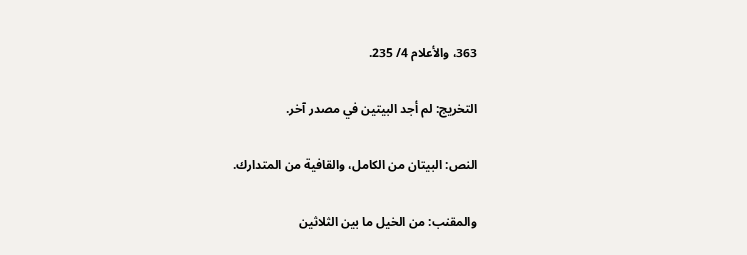363، والأعلام 4/ 235.

التخريج: لم أجد البيتين في مصدر آخر.

النص: البيتان من الكامل، والقافية من المتدارك.

والمقنب: من الخيل ما بين الثلاثين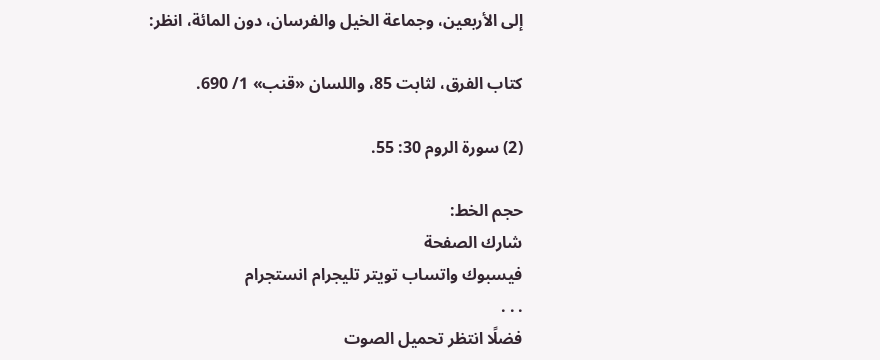إلى الأربعين، وجماعة الخيل والفرسان، دون المائة، انظر:

كتاب الفرق، لثابت 85، واللسان «قنب» 1/ 690.

(2) سورة الروم 30: 55.

حجم الخط:
شارك الصفحة
فيسبوك واتساب تويتر تليجرام انستجرام
. . .
فضلًا انتظر تحميل الصوت